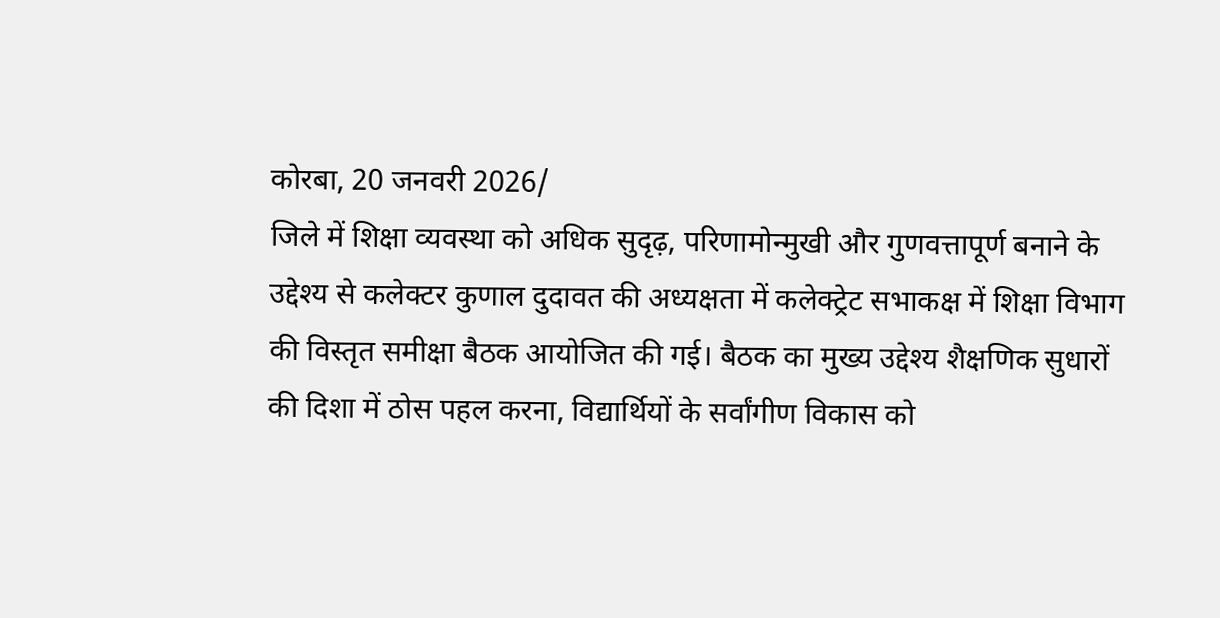कोरबा, 20 जनवरी 2026/
जिले में शिक्षा व्यवस्था को अधिक सुदृढ़, परिणामोन्मुखी और गुणवत्तापूर्ण बनाने के उद्देश्य से कलेक्टर कुणाल दुदावत की अध्यक्षता में कलेक्ट्रेट सभाकक्ष में शिक्षा विभाग की विस्तृत समीक्षा बैठक आयोजित की गई। बैठक का मुख्य उद्देश्य शैक्षणिक सुधारों की दिशा में ठोस पहल करना, विद्यार्थियों के सर्वांगीण विकास को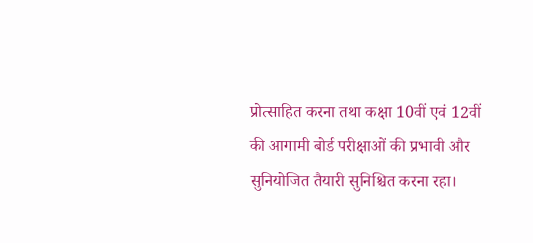प्रोत्साहित करना तथा कक्षा 10वीं एवं 12वीं की आगामी बोर्ड परीक्षाओं की प्रभावी और सुनियोजित तैयारी सुनिश्चित करना रहा।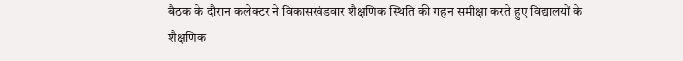बैठक के दौरान कलेक्टर ने विकासखंडवार शैक्षणिक स्थिति की गहन समीक्षा करते हुए विद्यालयों के शैक्षणिक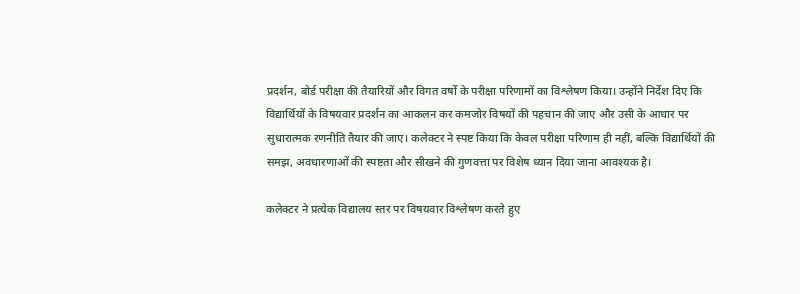प्रदर्शन, बोर्ड परीक्षा की तैयारियों और विगत वर्षों के परीक्षा परिणामों का विश्लेषण किया। उन्होंने निर्देश दिए कि विद्यार्थियों के विषयवार प्रदर्शन का आकलन कर कमजोर विषयों की पहचान की जाए और उसी के आधार पर सुधारात्मक रणनीति तैयार की जाए। कलेक्टर ने स्पष्ट किया कि केवल परीक्षा परिणाम ही नहीं, बल्कि विद्यार्थियों की समझ, अवधारणाओं की स्पष्टता और सीखने की गुणवत्ता पर विशेष ध्यान दिया जाना आवश्यक है।

कलेक्टर ने प्रत्येक विद्यालय स्तर पर विषयवार विश्लेषण करते हुए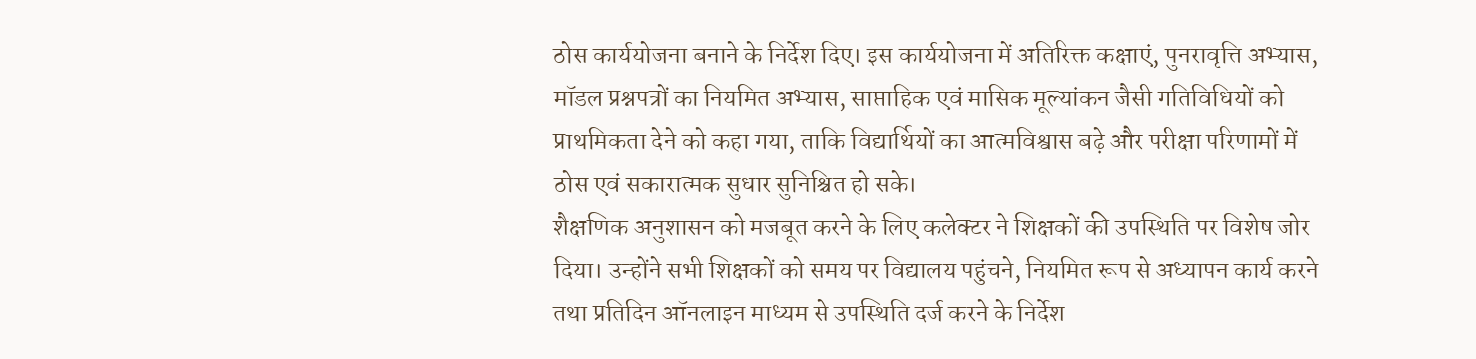ठोस कार्ययोजना बनाने के निर्देश दिए। इस कार्ययोजना में अतिरिक्त कक्षाएं, पुनरावृत्ति अभ्यास, मॉडल प्रश्नपत्रों का नियमित अभ्यास, साप्ताहिक एवं मासिक मूल्यांकन जैसी गतिविधियों को प्राथमिकता देने को कहा गया, ताकि विद्यार्थियों का आत्मविश्वास बढ़े और परीक्षा परिणामों में ठोस एवं सकारात्मक सुधार सुनिश्चित हो सके।
शैक्षणिक अनुशासन को मजबूत करने के लिए कलेक्टर ने शिक्षकों की उपस्थिति पर विशेष जोर दिया। उन्होंने सभी शिक्षकों को समय पर विद्यालय पहुंचने, नियमित रूप से अध्यापन कार्य करने तथा प्रतिदिन ऑनलाइन माध्यम से उपस्थिति दर्ज करने के निर्देश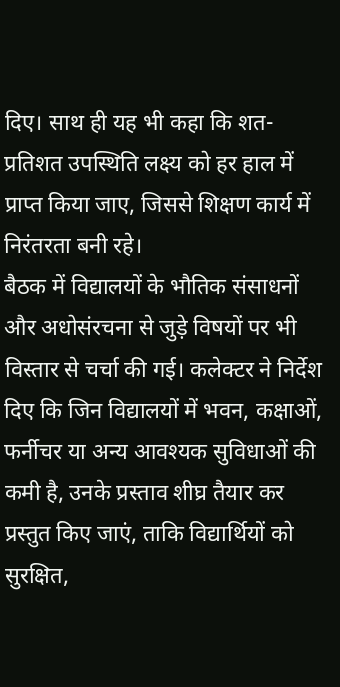दिए। साथ ही यह भी कहा कि शत-प्रतिशत उपस्थिति लक्ष्य को हर हाल में प्राप्त किया जाए, जिससे शिक्षण कार्य में निरंतरता बनी रहे।
बैठक में विद्यालयों के भौतिक संसाधनों और अधोसंरचना से जुड़े विषयों पर भी विस्तार से चर्चा की गई। कलेक्टर ने निर्देश दिए कि जिन विद्यालयों में भवन, कक्षाओं, फर्नीचर या अन्य आवश्यक सुविधाओं की कमी है, उनके प्रस्ताव शीघ्र तैयार कर प्रस्तुत किए जाएं, ताकि विद्यार्थियों को सुरक्षित,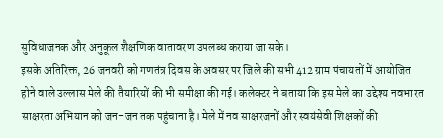सुविधाजनक और अनुकूल शैक्षणिक वातावरण उपलब्ध कराया जा सके।
इसके अतिरिक्त, 26 जनवरी को गणतंत्र दिवस के अवसर पर जिले की सभी 412 ग्राम पंचायतों में आयोजित होने वाले उल्लास मेले की तैयारियों की भी समीक्षा की गई। कलेक्टर ने बताया कि इस मेले का उद्देश्य नवभारत साक्षरता अभियान को जन-जन तक पहुंचाना है। मेले में नव साक्षरजनों और स्वयंसेवी शिक्षकों की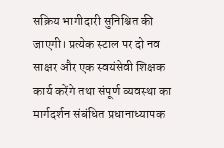सक्रिय भागीदारी सुनिश्चित की जाएगी। प्रत्येक स्टाल पर दो नव साक्षर और एक स्वयंसेवी शिक्षक कार्य करेंगे तथा संपूर्ण व्यवस्था का मार्गदर्शन संबंधित प्रधानाध्यापक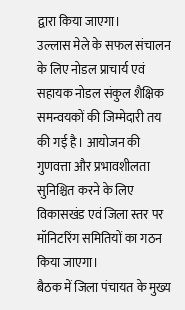द्वारा किया जाएगा।
उल्लास मेले के सफल संचालन के लिए नोडल प्राचार्य एवं सहायक नोडल संकुल शैक्षिक समन्वयकों की जिम्मेदारी तय की गई है। आयोजन की गुणवत्ता और प्रभावशीलता सुनिश्चित करने के लिए विकासखंड एवं जिला स्तर पर मॉनिटरिंग समितियों का गठन किया जाएगा।
बैठक में जिला पंचायत के मुख्य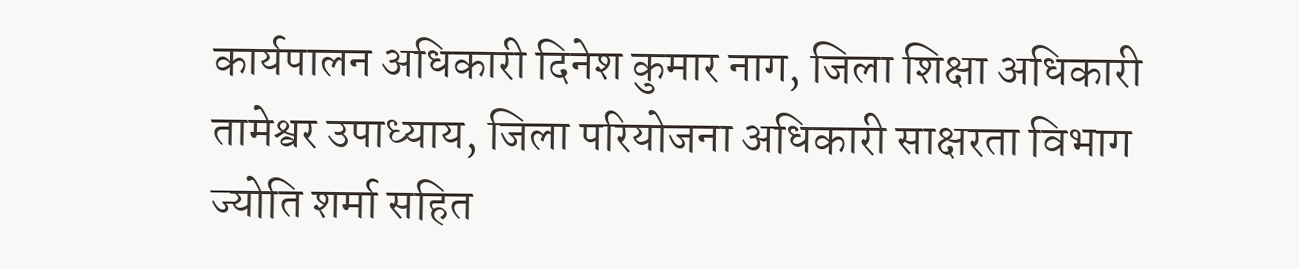कार्यपालन अधिकारी दिनेश कुमार नाग, जिला शिक्षा अधिकारी तामेश्वर उपाध्याय, जिला परियोजना अधिकारी साक्षरता विभाग ज्योति शर्मा सहित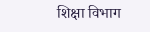शिक्षा विभाग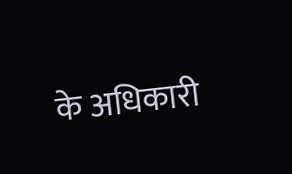के अधिकारी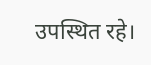उपस्थित रहे।